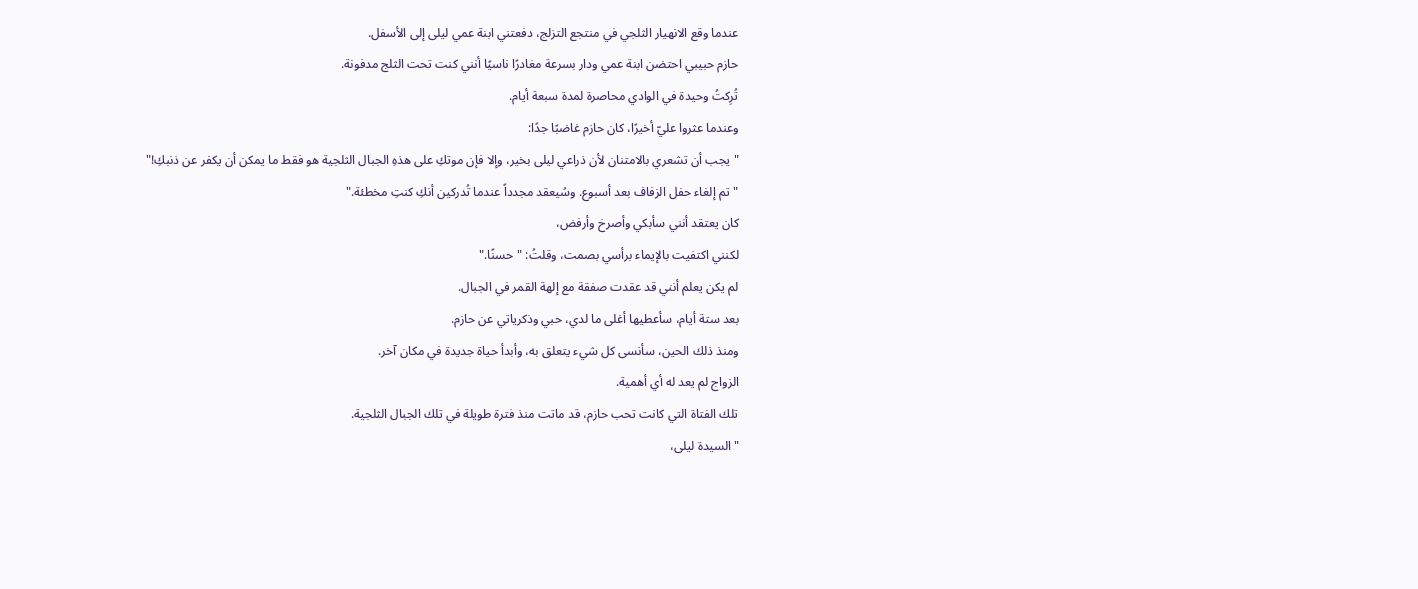عندما وقع الانهيار الثلجي في منتجع التزلج، دفعتني ابنة عمي ليلى إلى الأسفل.
حازم حبيبي احتضن ابنة عمي ودار بسرعة مغادرًا ناسيًا أنني كنت تحت الثلج مدفونة.
تُرِكتُ وحيدة في الوادي محاصرة لمدة سبعة أيام.
وعندما عثروا عليّ أخيرًا، كان حازم غاضبًا جدًا:
"يجب أن تشعري بالامتنان لأن ذراعي ليلى بخير، وإلا فإن موتكِ على هذهِ الجبال الثلجية هو فقط ما يمكن أن يكفر عن ذنبكِ!"
"تم إلغاء حفل الزفاف بعد أسبوع. وسُيعقد مجدداً عندما تُدركين أنكِ كنتِ مخطئة."
كان يعتقد أنني سأبكي وأصرخ وأرفض،
لكنني اكتفيت بالإيماء برأسي بصمت، وقلتُ: "حسنًا."
لم يكن يعلم أنني قد عقدت صفقة مع إلهة القمر في الجبال.
بعد ستة أيام، سأعطيها أغلى ما لدي، حبي وذكرياتي عن حازم.
ومنذ ذلك الحين، سأنسى كل شيء يتعلق به، وأبدأ حياة جديدة في مكان آخر.
الزواج لم يعد له أي أهمية.
تلك الفتاة التي كانت تحب حازم، قد ماتت منذ فترة طويلة في تلك الجبال الثلجية.
"السيدة ليلى،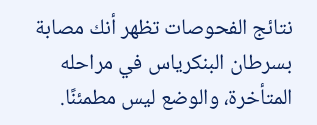نتائج الفحوصات تظهر أنك مصابة بسرطان البنكرياس في مراحله المتأخرة، والوضع ليس مطمئنًا.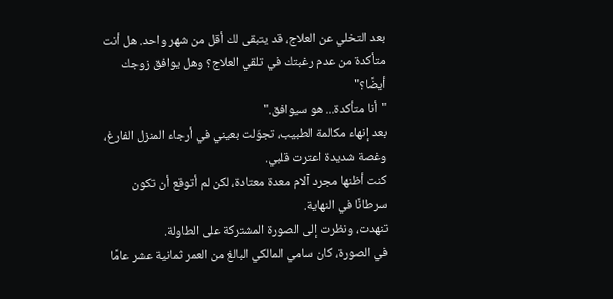بعد التخلي عن العلاج، قد يتبقى لك أقل من شهر واحد. هل أنت متأكدة من عدم رغبتك في تلقي العلاج؟ وهل يوافق زوجك أيضًا؟"
"أنا متأكدة... هو سيوافق."
بعد إنهاء مكالمة الطبيب، تجوّلت بعيني في أرجاء المنزل الفارغ، وغصة شديدة اعترت قلبي.
كنت أظنها مجرد آلام معدة معتادة، لكن لم أتوقع أن تكون سرطانًا في النهاية.
تنهدت، ونظرت إلى الصورة المشتركة على الطاولة.
في الصورة، كان سامي المالكي البالغ من العمر ثمانية عشر عامًا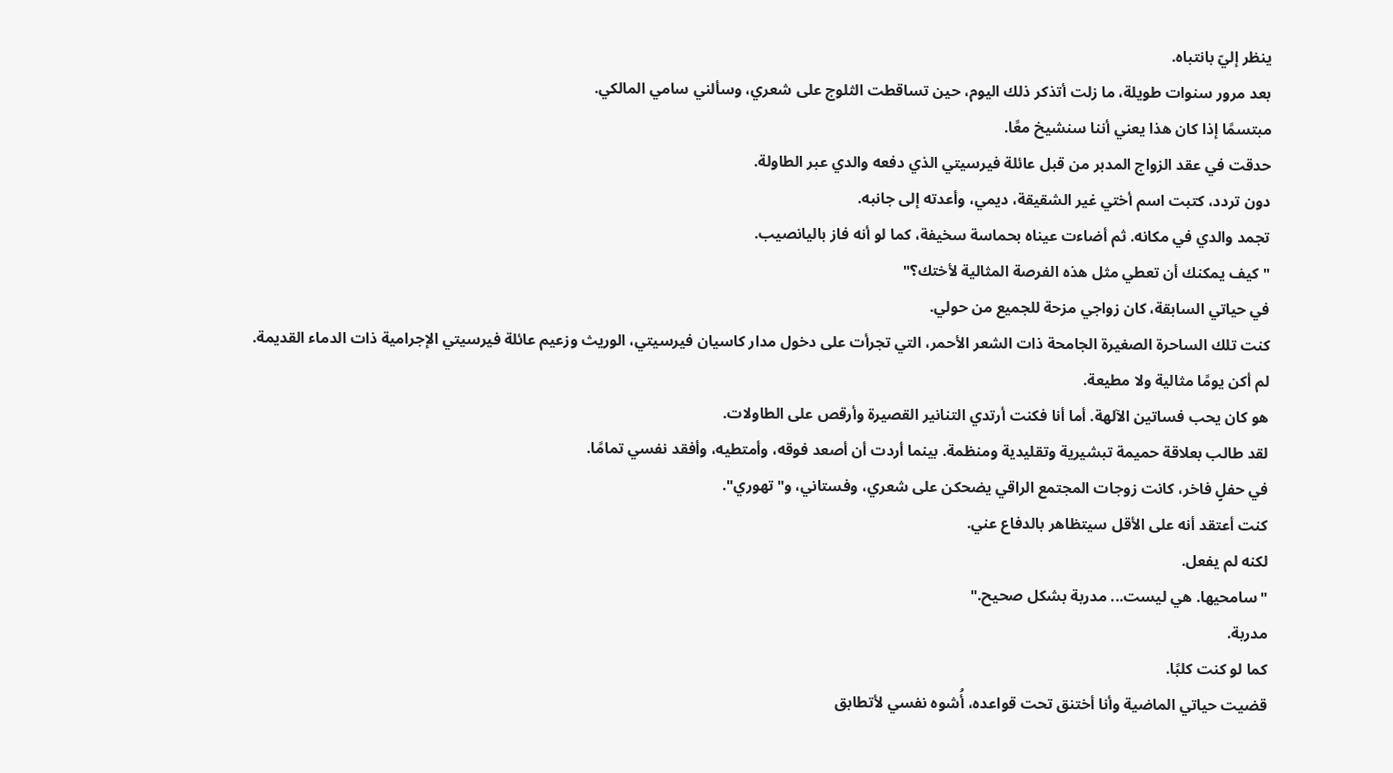ينظر إليّ بانتباه.
بعد مرور سنوات طويلة، ما زلت أتذكر ذلك اليوم، حين تساقطت الثلوج على شعري، وسألني سامي المالكي.
مبتسمًا إذا كان هذا يعني أننا سنشيخ معًا.
حدقت في عقد الزواج المدبر من قبل عائلة فيرسيتي الذي دفعه والدي عبر الطاولة.
دون تردد، كتبت اسم أختي غير الشقيقة، ديمي، وأعدته إلى جانبه.
تجمد والدي في مكانه. ثم أضاءت عيناه بحماسة سخيفة، كما لو أنه فاز باليانصيب.
"كيف يمكنك أن تعطي مثل هذه الفرصة المثالية لأختك؟"
في حياتي السابقة، كان زواجي مزحة للجميع من حولي.
كنت تلك الساحرة الصغيرة الجامحة ذات الشعر الأحمر، التي تجرأت على دخول مدار كاسيان فيرسيتي، الوريث وزعيم عائلة فيرسيتي الإجرامية ذات الدماء القديمة.
لم أكن يومًا مثالية ولا مطيعة.
هو كان يحب فساتين الآلهة. أما أنا فكنت أرتدي التنانير القصيرة وأرقص على الطاولات.
لقد طالب بعلاقة حميمة تبشيرية وتقليدية ومنظمة. بينما أردت أن أصعد فوقه، وأمتطيه، وأفقد نفسي تمامًا.
في حفلٍ فاخر، كانت زوجات المجتمع الراقي يضحكن على شعري، وفستاني، و"تهوري".
كنت أعتقد أنه على الأقل سيتظاهر بالدفاع عني.
لكنه لم يفعل.
"سامحيها. هي ليست... مدربة بشكل صحيح."
مدربة.
كما لو كنت كلبًا.
قضيت حياتي الماضية وأنا أختنق تحت قواعده، أُشوه نفسي لأتطابق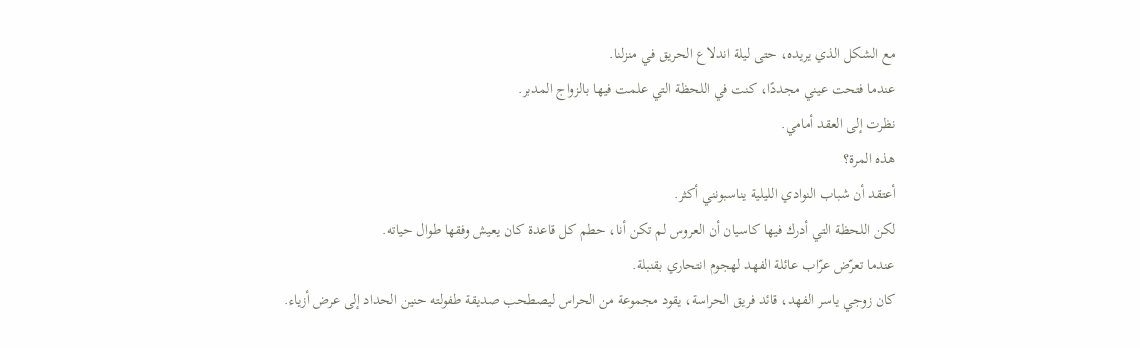مع الشكل الذي يريده، حتى ليلة اندلاع الحريق في منزلنا.
عندما فتحت عيني مجددًا، كنت في اللحظة التي علمت فيها بالزواج المدبر.
نظرت إلى العقد أمامي.
هذه المرة؟
أعتقد أن شباب النوادي الليلية يناسبونني أكثر.
لكن اللحظة التي أدرك فيها كاسيان أن العروس لم تكن أنا، حطم كل قاعدة كان يعيش وفقها طوال حياته.
عندما تعرّض عرّاب عائلة الفهد لهجوم انتحاري بقنبلة.
كان زوجي ياسر الفهد، قائد فريق الحراسة، يقود مجموعة من الحراس ليصطحب صديقة طفولته حنين الحداد إلى عرض أزياء.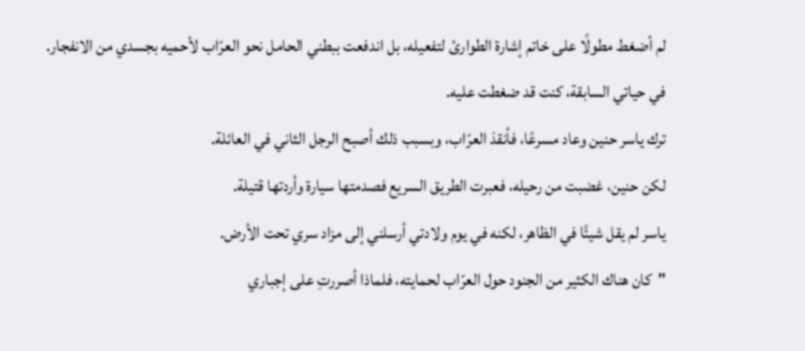لم أضغط مطولًا على خاتم إشارة الطوارئ لتفعيله، بل اندفعت ببطني الحامل نحو العرّاب لأحميه بجسدي من الانفجار.
في حياتي السابقة، كنت قد ضغطت عليه.
ترك ياسر حنين وعاد مسرعًا، فأنقذ العرّاب، وبسبب ذلك أصبح الرجل الثاني في العائلة.
لكن حنين، غضبت من رحيله، فعبرت الطريق السريع فصدمتها سيارة وأردتها قتيلة.
ياسر لم يقل شيئًا في الظاهر، لكنه في يوم ولادتي أرسلني إلى مزاد سري تحت الأرض.
"كان هناك الكثير من الجنود حول العرّاب لحمايته، فلماذا أصررتِ على إجباري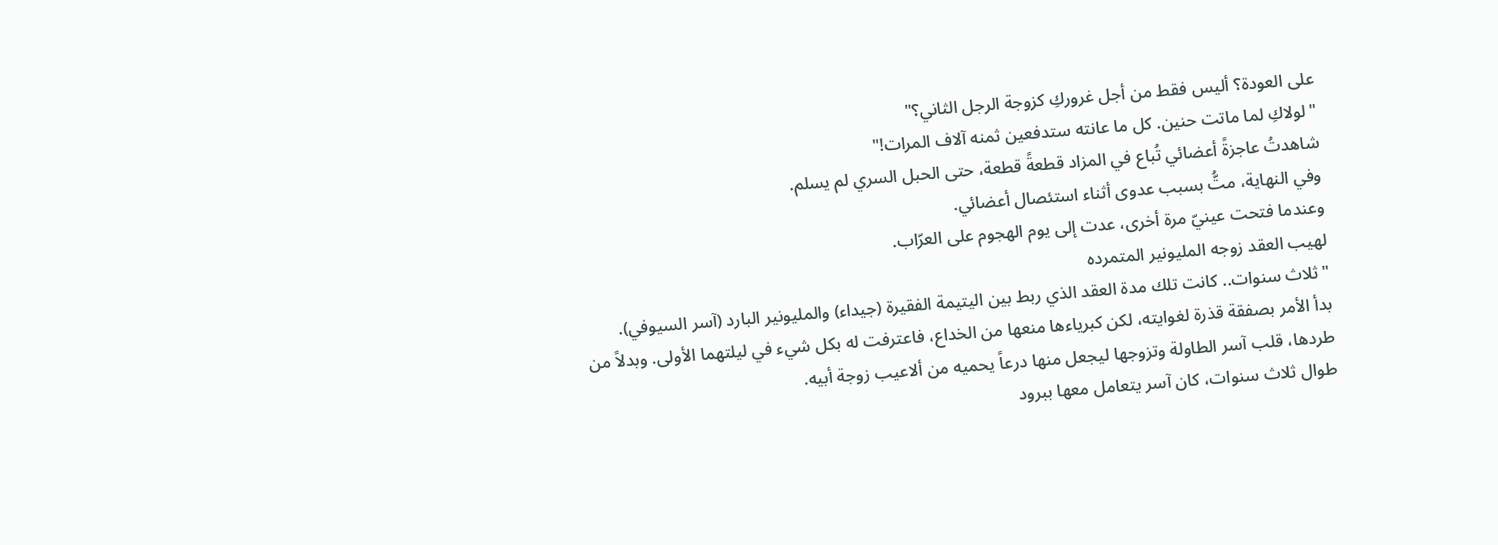على العودة؟ أليس فقط من أجل غروركِ كزوجة الرجل الثاني؟"
"لولاكِ لما ماتت حنين. كل ما عانته ستدفعين ثمنه آلاف المرات!"
شاهدتُ عاجزةً أعضائي تُباع في المزاد قطعةً قطعة، حتى الحبل السري لم يسلم.
وفي النهاية، متُّ بسبب عدوى أثناء استئصال أعضائي.
وعندما فتحت عينيّ مرة أخرى، عدت إلى يوم الهجوم على العرّاب.
لهيب العقد زوجه المليونير المتمرده
"ثلاث سنوات.. كانت تلك مدة العقد الذي ربط بين اليتيمة الفقيرة (جيداء) والمليونير البارد (آسر السيوفي).
بدأ الأمر بصفقة قذرة لغوايته، لكن كبرياءها منعها من الخداع، فاعترفت له بكل شيء في ليلتهما الأولى. وبدلاً من طردها، قلب آسر الطاولة وتزوجها ليجعل منها درعاً يحميه من ألاعيب زوجة أبيه.
طوال ثلاث سنوات، كان آسر يتعامل معها ببرود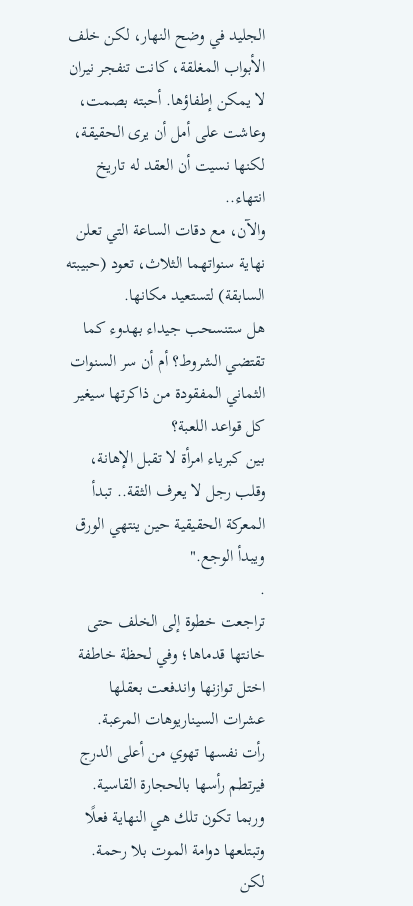الجليد في وضح النهار، لكن خلف الأبواب المغلقة، كانت تنفجر نيران لا يمكن إطفاؤها. أحبته بصمت، وعاشت على أمل أن يرى الحقيقة، لكنها نسيت أن العقد له تاريخ انتهاء..
والآن، مع دقات الساعة التي تعلن نهاية سنواتهما الثلاث، تعود (حبيبته السابقة) لتستعيد مكانها.
هل ستنسحب جيداء بهدوء كما تقتضي الشروط؟ أم أن سر السنوات الثماني المفقودة من ذاكرتها سيغير كل قواعد اللعبة؟
بين كبرياء امرأة لا تقبل الإهانة، وقلب رجل لا يعرف الثقة.. تبدأ المعركة الحقيقية حين ينتهي الورق ويبدأ الوجع."
.
تراجعت خطوة إلى الخلف حتى خانتها قدماها؛ وفي لحظة خاطفة اختل توازنها واندفعت بعقلها عشرات السيناريوهات المرعبة.
رأت نفسها تهوي من أعلى الدرج فيرتطم رأسها بالحجارة القاسية.
وربما تكون تلك هي النهاية فعلًا وتبتلعها دوامة الموت بلا رحمة.
لكن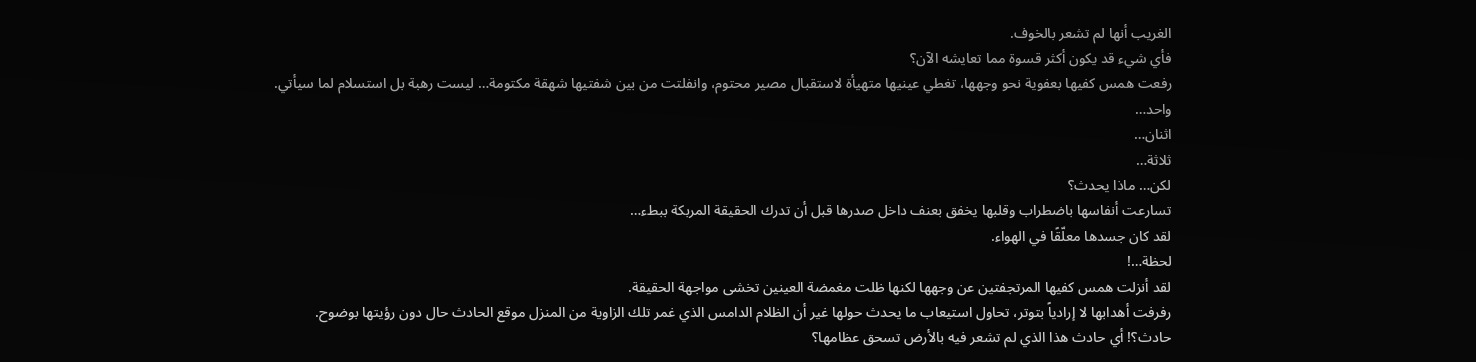الغريب أنها لم تشعر بالخوف.
فأي شيء قد يكون أكثر قسوة مما تعايشه الآن؟
رفعت همس كفيها بعفوية نحو وجهها، تغطي عينيها متهيأة لاستقبال مصير محتوم، وانفلتت من بين شفتيها شهقة مكتومة… ليست رهبة بل استسلام لما سيأتي.
واحد…
اثنان…
ثلاثة…
لكن… ماذا يحدث؟
تسارعت أنفاسها باضطراب وقلبها يخفق بعنف داخل صدرها قبل أن تدرك الحقيقة المربكة ببطء…
لقد كان جسدها معلّقًا في الهواء.
لحظة…!
لقد أنزلت همس كفيها المرتجفتين عن وجهها لكنها ظلت مغمضة العينين تخشى مواجهة الحقيقة.
رفرفت أهدابها لا إرادياً بتوتر، تحاول استيعاب ما يحدث حولها غير أن الظلام الدامس الذي غمر تلك الزاوية من المنزل موقع الحادث حال دون رؤيتها بوضوح.
حادث؟! أي حادث هذا الذي لم تشعر فيه بالأرض تسحق عظامها؟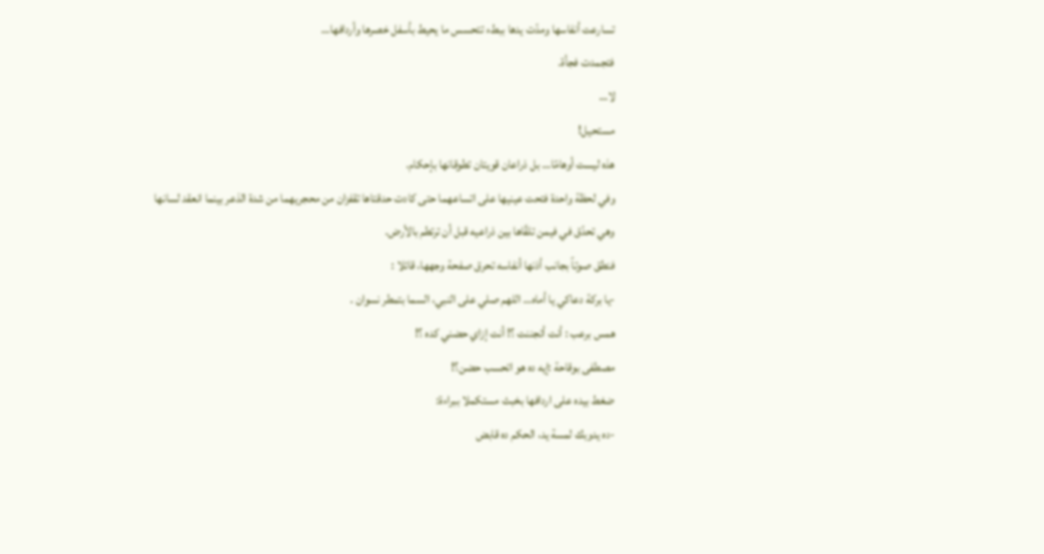تسارعت أنفاسها ومدّت يدها ببطء تتحسس ما يحيط بأسفل خصرها وأردافها…
فتجمدت فجأة.
لا…
مستحيل!
هذه ليست أوهامًا… بل ذراعان قويتان تطوقانها بإحكام.
وفي لحظة واحدة فتحت عينيها على اتساعهما حتى كادت حدقتاها تقفزان من محجريهما من شدة الذعر بينما انعقد لسانها وهي تحدّق في فيمن تلقّاها بين ذراعيه قبل أن ترتطم بالأرض.
فنطق صوتٱ بجانب أذنها أنفاسه تحرق صفحة وجهها، قائلا :
-يا بركة دعاكي يا أماه… اللهم صلي على النبي، السما بتمطر نسوان .
همس برعب : أنت أتجننت ؟! أنت إزاي حضني كده ؟!
مصطفى بوقاحة :إيه ده هو اتحسب حضن؟!
ضغط بيده على اردافها بخبث مستكملا ببراءة:
-ده يدوبك لمسة يد، الحكم ده قابض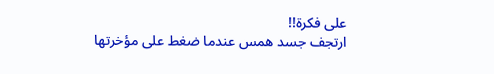على فكرة!!
ارتجف جسد همس عندما ضغط على مؤخرتها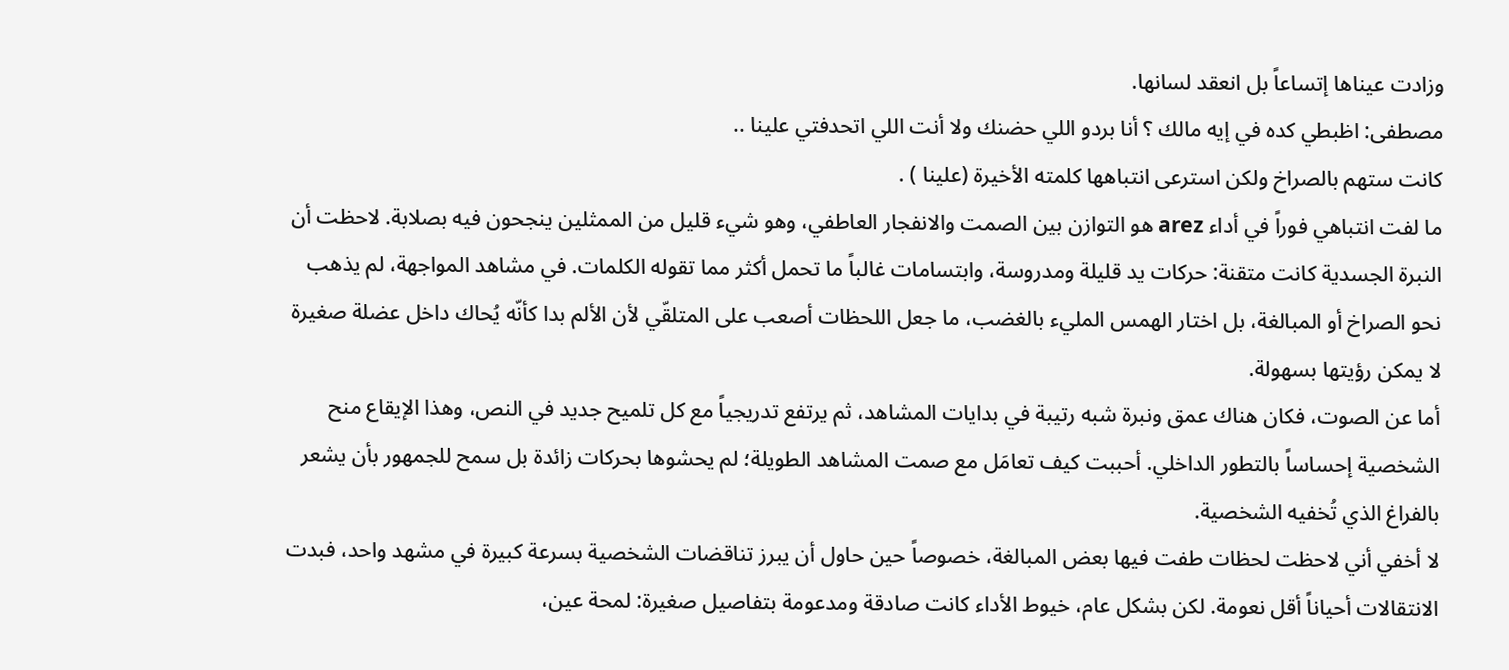وزادت عيناها إتساعاً بل انعقد لسانها.
مصطفى: اظبطي كده في إيه مالك ؟ أنا بردو اللي حضنك ولا أنت اللي اتحدفتي علينا ..
كانت ستهم بالصراخ ولكن استرعى انتباهها كلمته الأخيرة (علينا ) .
ما لفت انتباهي فوراً في أداء arez هو التوازن بين الصمت والانفجار العاطفي، وهو شيء قليل من الممثلين ينجحون فيه بصلابة. لاحظت أن النبرة الجسدية كانت متقنة: حركات يد قليلة ومدروسة، وابتسامات غالباً ما تحمل أكثر مما تقوله الكلمات. في مشاهد المواجهة، لم يذهب نحو الصراخ أو المبالغة، بل اختار الهمس المليء بالغضب، ما جعل اللحظات أصعب على المتلقّي لأن الألم بدا كأنّه يُحاك داخل عضلة صغيرة لا يمكن رؤيتها بسهولة.
أما عن الصوت، فكان هناك عمق ونبرة شبه رتيبة في بدايات المشاهد، ثم يرتفع تدريجياً مع كل تلميح جديد في النص، وهذا الإيقاع منح الشخصية إحساساً بالتطور الداخلي. أحببت كيف تعامَل مع صمت المشاهد الطويلة؛ لم يحشوها بحركات زائدة بل سمح للجمهور بأن يشعر بالفراغ الذي تُخفيه الشخصية.
لا أخفي أني لاحظت لحظات طفت فيها بعض المبالغة، خصوصاً حين حاول أن يبرز تناقضات الشخصية بسرعة كبيرة في مشهد واحد، فبدت الانتقالات أحياناً أقل نعومة. لكن بشكل عام، خيوط الأداء كانت صادقة ومدعومة بتفاصيل صغيرة: لمحة عين،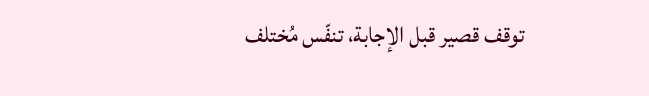توقف قصير قبل الإجابة، تنفّس مُختلف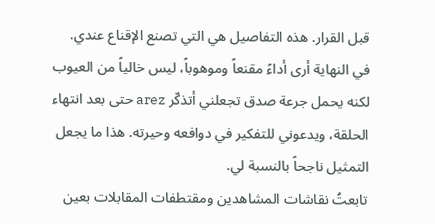قبل القرار. هذه التفاصيل هي التي تصنع الإقناع عندي.
في النهاية أرى أداءً مقنعاً وموهوباً، ليس خالياً من العيوب لكنه يحمل جرعة صدق تجعلني أتذكّر arez حتى بعد انتهاء الحلقة، ويدعوني للتفكير في دوافعه وحيرته. هذا ما يجعل التمثيل ناجحاً بالنسبة لي.
تابعتُ نقاشات المشاهدين ومقتطفات المقابلات بعين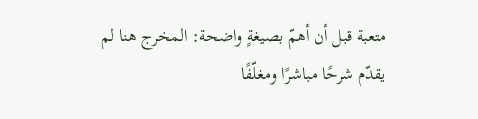متعبة قبل أن أهمّ بصيغةٍ واضحة: المخرج هنا لم يقدّم شرحًا مباشرًا ومغلّفًا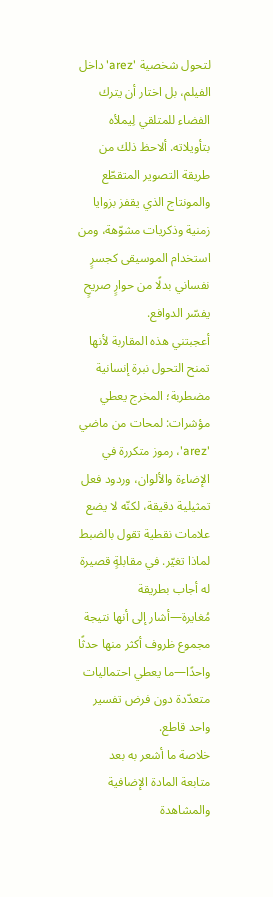لتحول شخصية 'arez' داخل الفيلم، بل اختار أن يترك الفضاء للمتلقي لِيملأه بتأويلاته. ألاحظ ذلك من طريقة التصوير المتقطّع والمونتاج الذي يقفز بزوايا زمنية وذكريات مشوّهة، ومن استخدام الموسيقى كجسرٍ نفساني بدلًا من حوارٍ صريحٍ يفسّر الدوافع.
أعجبتني هذه المقاربة لأنها تمنح التحول نبرة إنسانية مضطربة؛ المخرج يعطي مؤشرات: لمحات من ماضي 'arez'، رموز متكررة في الإضاءة والألوان، وردود فعل تمثيلية دقيقة، لكنّه لا يضع علامات نقطية تقول بالضبط لماذا تغيّر. في مقابلةٍ قصيرة له أجاب بطريقة مُغايرة—أشار إلى أنها نتيجة مجموع ظروف أكثر منها حدثًا واحدًا—ما يعطي احتماليات متعدّدة دون فرض تفسير واحد قاطع.
خلاصة ما أشعر به بعد متابعة المادة الإضافية والمشاهدة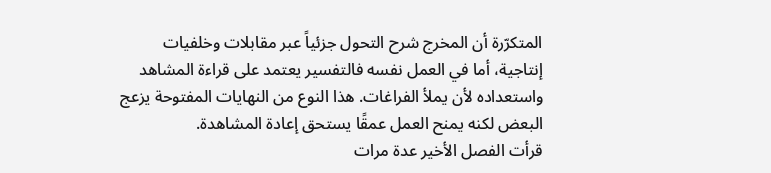المتكرّرة أن المخرج شرح التحول جزئياً عبر مقابلات وخلفيات إنتاجية، أما في العمل نفسه فالتفسير يعتمد على قراءة المشاهد واستعداده لأن يملأ الفراغات. هذا النوع من النهايات المفتوحة يزعج البعض لكنه يمنح العمل عمقًا يستحق إعادة المشاهدة.
قرأت الفصل الأخير عدة مرات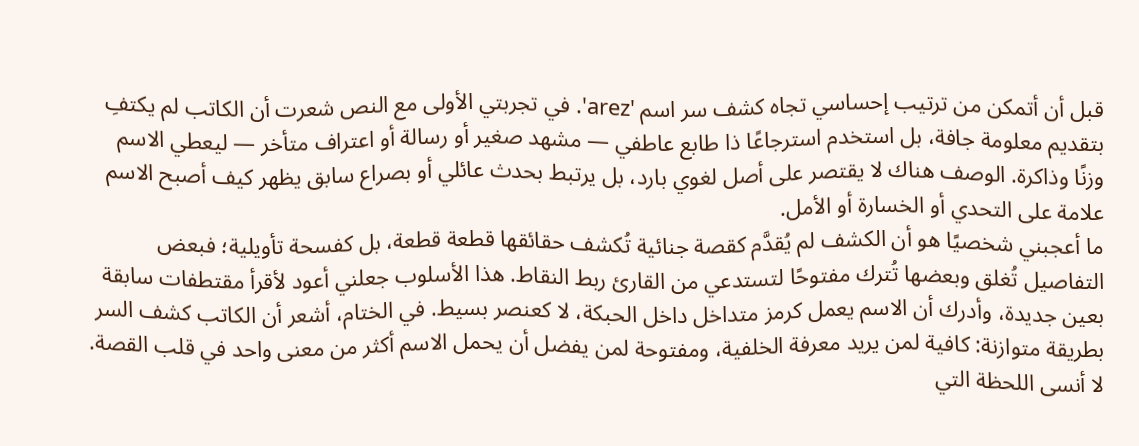قبل أن أتمكن من ترتيب إحساسي تجاه كشف سر اسم 'arez'. في تجربتي الأولى مع النص شعرت أن الكاتب لم يكتفِ بتقديم معلومة جافة، بل استخدم استرجاعًا ذا طابع عاطفي — مشهد صغير أو رسالة أو اعتراف متأخر — ليعطي الاسم وزنًا وذاكرة. الوصف هناك لا يقتصر على أصل لغوي بارد، بل يرتبط بحدث عائلي أو بصراع سابق يظهر كيف أصبح الاسم علامة على التحدي أو الخسارة أو الأمل.
ما أعجبني شخصيًا هو أن الكشف لم يُقدَّم كقصة جنائية تُكشف حقائقها قطعة قطعة، بل كفسحة تأويلية؛ فبعض التفاصيل تُغلق وبعضها تُترك مفتوحًا لتستدعي من القارئ ربط النقاط. هذا الأسلوب جعلني أعود لأقرأ مقتطفات سابقة بعين جديدة، وأدرك أن الاسم يعمل كرمز متداخل داخل الحبكة، لا كعنصر بسيط. في الختام، أشعر أن الكاتب كشف السر بطريقة متوازنة: كافية لمن يريد معرفة الخلفية، ومفتوحة لمن يفضل أن يحمل الاسم أكثر من معنى واحد في قلب القصة.
لا أنسى اللحظة التي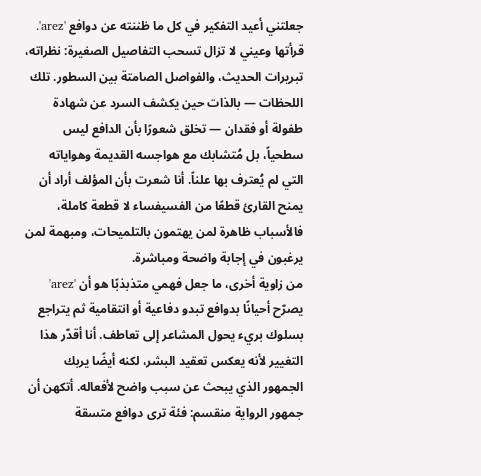جعلتني أعيد التفكير في كل ما ظننته عن دوافع 'arez'. قرأتها وعيني لا تزال تسحب التفاصيل الصغيرة: نظراته، تبريرات الحديث، والفواصل الصامتة بين السطور. تلك اللحظات — بالذات حين يكشف السرد عن شهادة طفولة أو فقدان — تخلق شعورًا بأن الدافع ليس سطحياً، بل مُتشابك مع هواجسه القديمة وهواياته التي لم يُعترف بها علناً. أنا شعرت بأن المؤلف أراد أن يمنح القارئ قطعًا من الفسيفساء لا قطعة كاملة، فالأسباب ظاهرة لمن يهتمون بالتلميحات، ومبهمة لمن يرغبون في إجابة واضحة ومباشرة.
من زاوية أخرى، ما جعل فهمي متذبذبًا هو أن 'arez' يصرّح أحيانًا بدوافع تبدو دفاعية أو انتقامية ثم يتراجع بسلوك بريء يحول المشاعر إلى تعاطف. أنا أقدّر هذا التغيير لأنه يعكس تعقيد البشر، لكنه أيضًا يربك الجمهور الذي يبحث عن سبب واضح لأفعاله. أتكهن أن جمهور الرواية منقسم: فئة ترى دوافع متسقة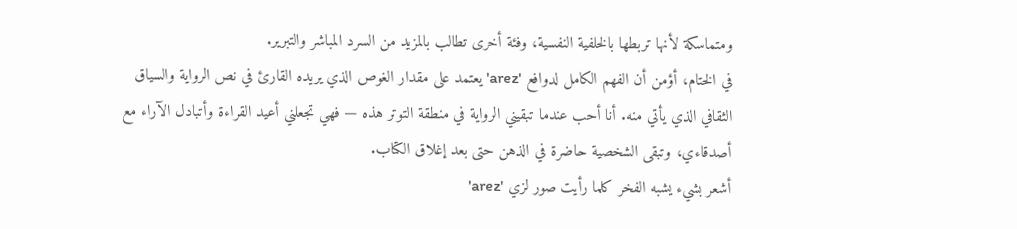ومتماسكة لأنها تربطها بالخلفية النفسية، وفئة أخرى تطالب بالمزيد من السرد المباشر والتبرير.
في الختام، أؤمن أن الفهم الكامل لدوافع 'arez' يعتمد على مقدار الغوص الذي يريده القارئ في نص الرواية والسياق الثقافي الذي يأتي منه. أنا أحب عندما تبقيني الرواية في منطقة التوتر هذه — فهي تجعلني أعيد القراءة وأتبادل الآراء مع أصدقاءي، وتبقى الشخصية حاضرة في الذهن حتى بعد إغلاق الكتاب.
أشعر بشيء يشبه الفخر كلما رأيت صور لزي 'arez'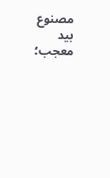مصنوع بيد معجب؛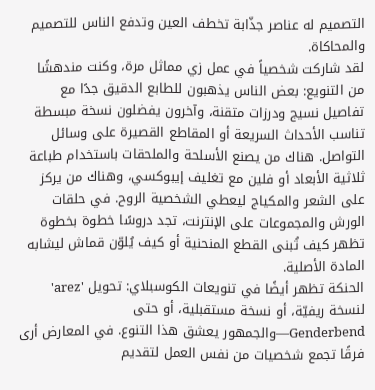التصميم له عناصر جذّابة تخطف العين وتدفع الناس للتصميم والمحاكاة.
لقد شاركت شخصياً في عمل زي مماثل مرة، وكنت مندهشًا من التنويع: بعض الناس يذهبون للطابع الدقيق جدًا مع تفاصيل نسيج ودرزات متقنة، وآخرون يفضلون نسخة مبسطة تناسب الأحداث السريعة أو المقاطع القصيرة على وسائل التواصل. هناك من يصنع الأسلحة والملحقات باستخدام طباعة ثلاثية الأبعاد أو فلين مع تغليف إيبوكسي، وهناك من يركز على الشعر والمكياج ليعطي الشخصية الروح. في حلقات الورش والمجموعات على الإنترنت، تجد دروسًا خطوة بخطوة تظهر كيف تُبنى القطع المنحنية أو كيف يُلوّن قماش ليشابه المادة الأصلية.
الحنكة تظهر أيضًا في تنويعات الكوسبلاي: تحويل 'arez' لنسخة ريفيّة، أو نسخة مستقبلية، أو حتى Genderbend—والجمهور يعشق هذا التنوع. في المعارض أرى فرقًا تجمع شخصيات من نفس العمل لتقديم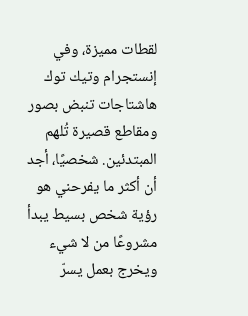لقطات مميزة، وفي إنستجرام وتيك توك هاشتاجات تنبض بصور ومقاطع قصيرة تُلهم المبتدئين. شخصيًا، أجد أن أكثر ما يفرحني هو رؤية شخص بسيط يبدأ مشروعًا من لا شيء ويخرج بعمل يسرّ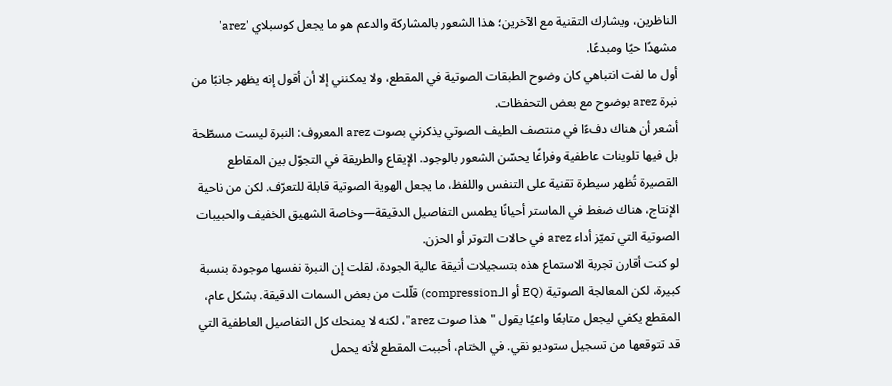الناظرين، ويشارك التقنية مع الآخرين؛ هذا الشعور بالمشاركة والدعم هو ما يجعل كوسبلاي 'arez' مشهدًا حيًا ومبدعًا.
أول ما لفت انتباهي كان وضوح الطبقات الصوتية في المقطع، ولا يمكنني إلا أن أقول إنه يظهر جانبًا من نبرة arez بوضوح مع بعض التحفظات.
أشعر أن هناك دفءًا في منتصف الطيف الصوتي يذكرني بصوت arez المعروف: النبرة ليست مسطّحة بل فيها تلوينات عاطفية وفراغًا يحسّن الشعور بالوجود. الإيقاع والطريقة في التجوّل بين المقاطع القصيرة تُظهر سيطرة تقنية على التنفس واللفظ، ما يجعل الهوية الصوتية قابلة للتعرّف. لكن من ناحية الإنتاج، هناك ضغط في الماستر أحيانًا يطمس التفاصيل الدقيقة—وخاصة الشهيق الخفيف والحبيبات الصوتية التي تميّز أداء arez في حالات التوتر أو الحزن.
لو كنت أقارن تجربة الاستماع هذه بتسجيلات أنيقة عالية الجودة، لقلت إن النبرة نفسها موجودة بنسبة كبيرة، لكن المعالجة الصوتية (EQ أو الـcompression) قلّلت من بعض السمات الدقيقة. بشكل عام، المقطع يكفي ليجعل متابعًا واعيًا يقول "هذا صوت arez"، لكنه لا يمنحك كل التفاصيل العاطفية التي قد تتوقعها من تسجيل ستوديو نقي. في الختام، أحببت المقطع لأنه يحمل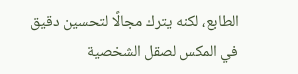الطابع، لكنه يترك مجالًا لتحسين دقيق في المكس لصقل الشخصية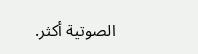الصوتية أكثر.